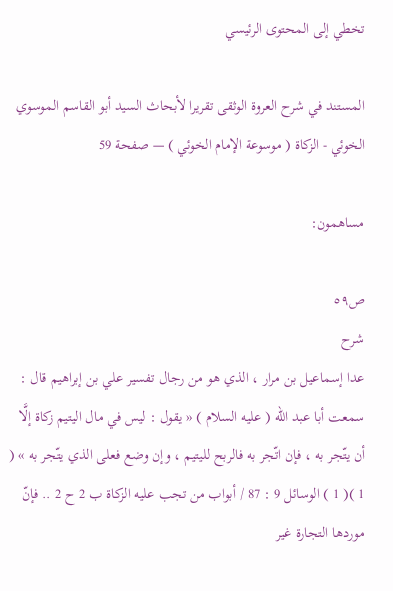تخطي إلى المحتوى الرئيسي

المستند في شرح العروة الوثقى تقريرا لأبحاث السيد أبو القاسم الموسوي الخوئي - الزكاة ( موسوعة الإمام الخوئي ) — صفحة 59

مساهمون:

ص٥٩
شرح
عدا إسماعيل بن مرار ، الذي هو من رجال تفسير علي بن إبراهيم قال : سمعت أبا عبد الله ( عليه السلام ) « يقول : ليس في مال اليتيم زكاة إلَّا أن يتّجر به ، فإن اتّجر به فالربح لليتيم ، وإن وضع فعلى الذي يتّجر به » ( 1 )( 1 ) الوسائل 9 : 87 / أبواب من تجب عليه الزكاة ب 2 ح 2 .. فإنّ موردها التجارة غير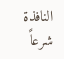النافذة شرعاً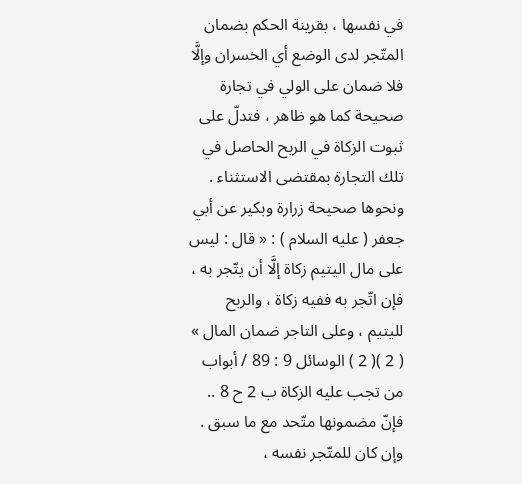في نفسها ، بقرينة الحكم بضمان المتّجر لدى الوضع أي الخسران وإلَّا فلا ضمان على الولي في تجارة صحيحة كما هو ظاهر ، فتدلّ على ثبوت الزكاة في الربح الحاصل في تلك التجارة بمقتضى الاستثناء . ونحوها صحيحة زرارة وبكير عن أبي جعفر ( عليه السلام ) : « قال : ليس على مال اليتيم زكاة إلَّا أن يتّجر به ، فإن اتّجر به ففيه زكاة ، والربح لليتيم ، وعلى التاجر ضمان المال » ( 2 )( 2 ) الوسائل 9 : 89 / أبواب من تجب عليه الزكاة ب 2 ح 8 .. فإنّ مضمونها متّحد مع ما سبق . وإن كان للمتّجر نفسه ،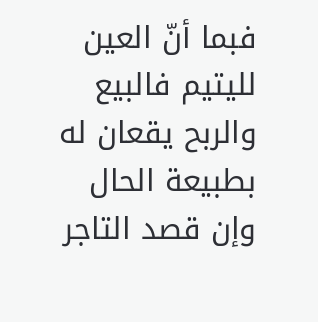فبما أنّ العين لليتيم فالبيع والربح يقعان له بطبيعة الحال وإن قصد التاجر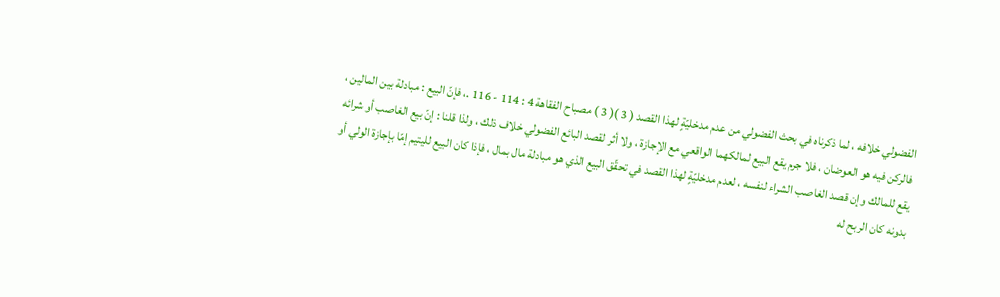الفضولي خلافه ، لما ذكرناه في بحث الفضولي من عدم مدخليّةٍ لهذا القصد ( 3 )( 3 ) مصباح الفقاهة 4 : 114 - 116 .، فإنّ البيع : مبادلة بين المالين ، فالركن فيه هو العوضان ، فلا جرم يقع البيع لمالكهما الواقعي مع الإجازة ، ولا أثر لقصد البائع الفضولي خلاف ذلك ، ولذا قلنا : إنّ بيع الغاصب أو شرائه يقع للمالك وإن قصد الغاصب الشراء لنفسه ، لعدم مدخليّةٍ لهذا القصد في تحقّق البيع الذي هو مبادلة مال بمال ، فإذا كان البيع لليتيم إمّا بإجازة الولي أو بدونه كان الربح له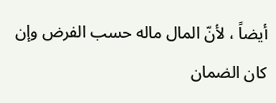أيضاً ، لأنّ المال ماله حسب الفرض وإن كان الضمان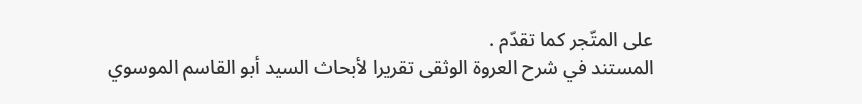على المتّجر كما تقدّم .
المستند في شرح العروة الوثقى تقريرا لأبحاث السيد أبو القاسم الموسوي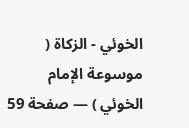الخوئي - الزكاة ( موسوعة الإمام الخوئي ) — صفحة 59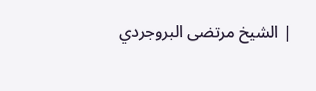| الشيخ مرتضى البروجردي